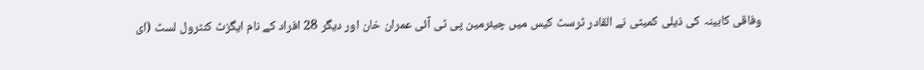وفاقی کابینہ کی ذیلی کمیٹی نے القادر ٹرسٹ کیس میں چیئرمین پی ٹی آئی عمران خان اور دیگر 28 افراد کے نام ایگزٹ کنٹرول لسٹ (ای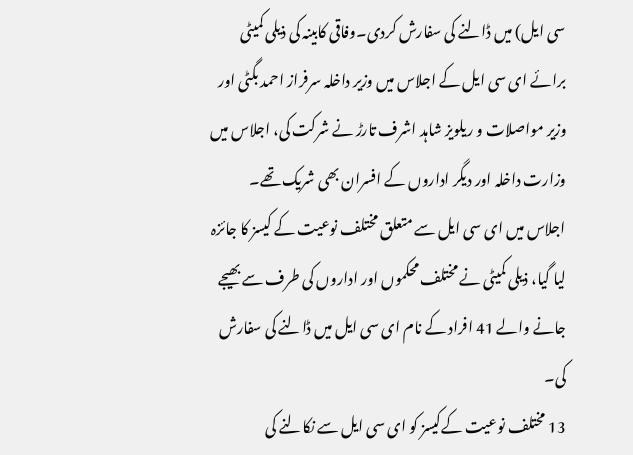سی ایل) میں ڈالنے کی سفارش کردی۔وفاقی کابینہ کی ذیلی کمیٹی برائے ای سی ایل کے اجلاس میں وزیر داخلہ سرفراز احمد بگٹی اور وزیر مواصلات و ریلویز شاہد اشرف تارڑ نے شرکت کی، اجلاس میں وزارت داخلہ اور دیگر اداروں کے افسران بھی شریک تھے۔
اجلاس میں ای سی ایل سے متعلق مختلف نوعیت کے کیسز کا جائزہ لیا گیا، ذیلی کمیٹی نے مختلف محکموں اور اداروں کی طرف سے بھیجے جانے والے 41 افراد کے نام ای سی ایل میں ڈالنے کی سفارش کی۔
13 مختلف نوعیت کےکیسز کو ای سی ایل سے نکالنے کی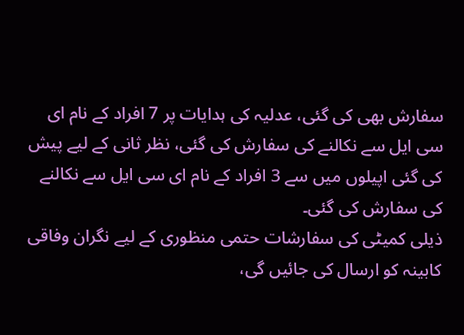سفارش بھی کی گئی، عدلیہ کی ہدایات پر 7 افراد کے نام ای سی ایل سے نکالنے کی سفارش کی گئی، نظر ثانی کے لیے پیش کی گئی اپیلوں میں سے 3 افراد کے نام ای سی ایل سے نکالنے کی سفارش کی گئی۔
ذیلی کمیٹی کی سفارشات حتمی منظوری کے لیے نگران وفاقی کابینہ کو ارسال کی جائیں گی،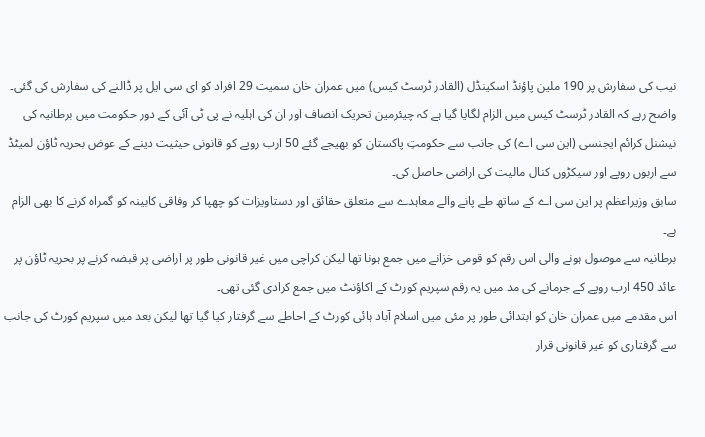نیب کی سفارش پر 190 ملین پاؤنڈ اسکینڈل (القادر ٹرسٹ کیس) میں عمران خان سمیت 29 افراد کو ای سی ایل پر ڈالنے کی سفارش کی گئی۔
واضح رہے کہ القادر ٹرسٹ کیس میں الزام لگایا گیا ہے کہ چیئرمین تحریک انصاف اور ان کی اہلیہ نے پی ٹی آئی کے دور حکومت میں برطانیہ کی نیشنل کرائم ایجنسی (این سی اے) کی جانب سے حکومتِ پاکستان کو بھیجے گئے 50 ارب روپے کو قانونی حیثیت دینے کے عوض بحریہ ٹاؤن لمیٹڈ سے اربوں روپے اور سیکڑوں کنال مالیت کی اراضی حاصل کی۔
سابق وزیراعظم پر این سی اے کے ساتھ طے پانے والے معاہدے سے متعلق حقائق اور دستاویزات کو چھپا کر وفاقی کابینہ کو گمراہ کرنے کا بھی الزام ہے۔
برطانیہ سے موصول ہونے والی اس رقم کو قومی خزانے میں جمع ہونا تھا لیکن کراچی میں غیر قانونی طور پر اراضی پر قبضہ کرنے پر بحریہ ٹاؤن پر عائد 450 ارب روپے کے جرمانے کی مد میں یہ رقم سپریم کورٹ کے اکاؤنٹ میں جمع کرادی گئی تھی۔
اس مقدمے میں عمران خان کو ابتدائی طور پر مئی میں اسلام آباد ہائی کورٹ کے احاطے سے گرفتار کیا گیا تھا لیکن بعد میں سپریم کورٹ کی جانب سے گرفتاری کو غیر قانونی قرار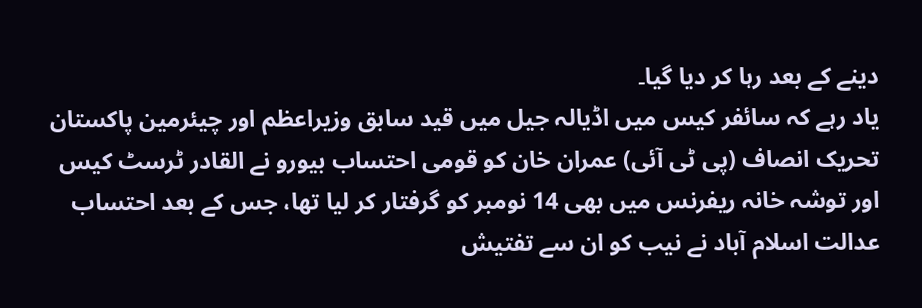دینے کے بعد رہا کر دیا گیا۔
یاد رہے کہ سائفر کیس میں اڈیالہ جیل میں قید سابق وزیراعظم اور چیئرمین پاکستان تحریک انصاف (پی ٹی آئی) عمران خان کو قومی احتساب بیورو نے القادر ٹرسٹ کیس اور توشہ خانہ ریفرنس میں بھی 14 نومبر کو گرفتار کر لیا تھا، جس کے بعد احتساب عدالت اسلام آباد نے نیب کو ان سے تفتیش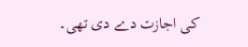کی اجازت دے دی تھی۔